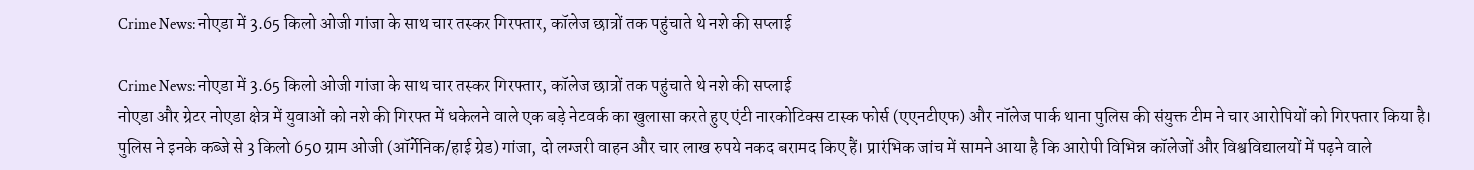Crime News: नोएडा में 3.65 किलो ओजी गांजा के साथ चार तस्कर गिरफ्तार, कॉलेज छात्रों तक पहुंचाते थे नशे की सप्लाई

Crime News: नोएडा में 3.65 किलो ओजी गांजा के साथ चार तस्कर गिरफ्तार, कॉलेज छात्रों तक पहुंचाते थे नशे की सप्लाई
नोएडा और ग्रेटर नोएडा क्षेत्र में युवाओं को नशे की गिरफ्त में धकेलने वाले एक बड़े नेटवर्क का खुलासा करते हुए एंटी नारकोटिक्स टास्क फोर्स (एएनटीएफ) और नॉलेज पार्क थाना पुलिस की संयुक्त टीम ने चार आरोपियों को गिरफ्तार किया है। पुलिस ने इनके कब्जे से 3 किलो 650 ग्राम ओजी (ऑर्गेनिक/हाई ग्रेड) गांजा, दो लग्जरी वाहन और चार लाख रुपये नकद बरामद किए हैं। प्रारंभिक जांच में सामने आया है कि आरोपी विभिन्न कॉलेजों और विश्वविद्यालयों में पढ़ने वाले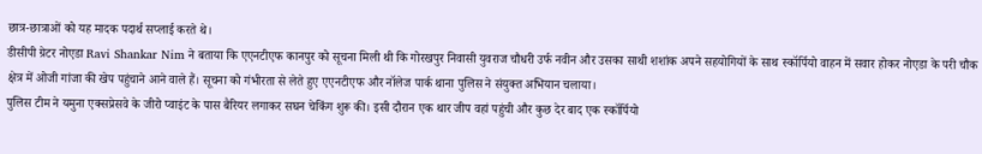छात्र-छात्राओं को यह मादक पदार्थ सप्लाई करते थे।
डीसीपी ग्रेटर नोएडा Ravi Shankar Nim ने बताया कि एएनटीएफ कानपुर को सूचना मिली थी कि गोरखपुर निवासी युवराज चौधरी उर्फ नवीन और उसका साथी शशांक अपने सहयोगियों के साथ स्कॉर्पियो वाहन में सवार होकर नोएडा के परी चौक क्षेत्र में ओजी गांजा की खेप पहुंचाने आने वाले हैं। सूचना को गंभीरता से लेते हुए एएनटीएफ और नॉलेज पार्क थाना पुलिस ने संयुक्त अभियान चलाया।
पुलिस टीम ने यमुना एक्सप्रेसवे के जीरो प्वाइंट के पास बैरियर लगाकर सघन चेकिंग शुरू की। इसी दौरान एक थार जीप वहां पहुंची और कुछ देर बाद एक स्कॉर्पियो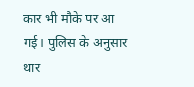कार भी मौके पर आ गई। पुलिस के अनुसार थार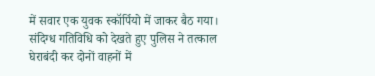में सवार एक युवक स्कॉर्पियो में जाकर बैठ गया। संदिग्ध गतिविधि को देखते हुए पुलिस ने तत्काल घेराबंदी कर दोनों वाहनों में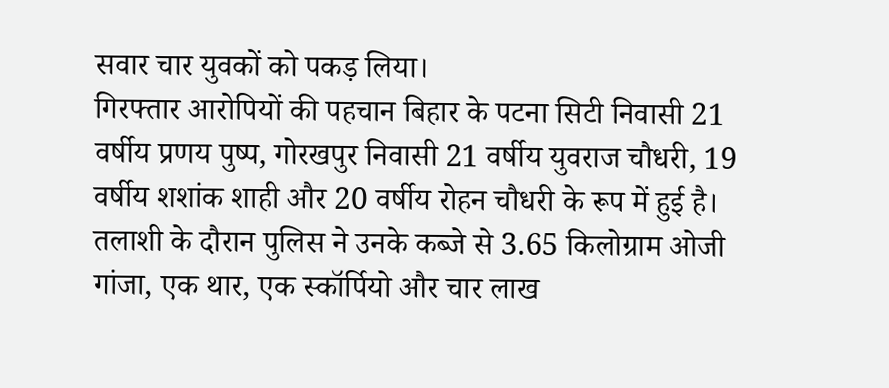सवार चार युवकों को पकड़ लिया।
गिरफ्तार आरोपियों की पहचान बिहार के पटना सिटी निवासी 21 वर्षीय प्रणय पुष्प, गोरखपुर निवासी 21 वर्षीय युवराज चौधरी, 19 वर्षीय शशांक शाही और 20 वर्षीय रोहन चौधरी के रूप में हुई है। तलाशी के दौरान पुलिस ने उनके कब्जे से 3.65 किलोग्राम ओजी गांजा, एक थार, एक स्कॉर्पियो और चार लाख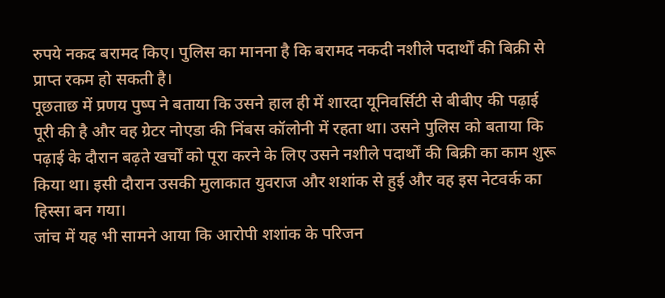रुपये नकद बरामद किए। पुलिस का मानना है कि बरामद नकदी नशीले पदार्थों की बिक्री से प्राप्त रकम हो सकती है।
पूछताछ में प्रणय पुष्प ने बताया कि उसने हाल ही में शारदा यूनिवर्सिटी से बीबीए की पढ़ाई पूरी की है और वह ग्रेटर नोएडा की निंबस कॉलोनी में रहता था। उसने पुलिस को बताया कि पढ़ाई के दौरान बढ़ते खर्चों को पूरा करने के लिए उसने नशीले पदार्थों की बिक्री का काम शुरू किया था। इसी दौरान उसकी मुलाकात युवराज और शशांक से हुई और वह इस नेटवर्क का हिस्सा बन गया।
जांच में यह भी सामने आया कि आरोपी शशांक के परिजन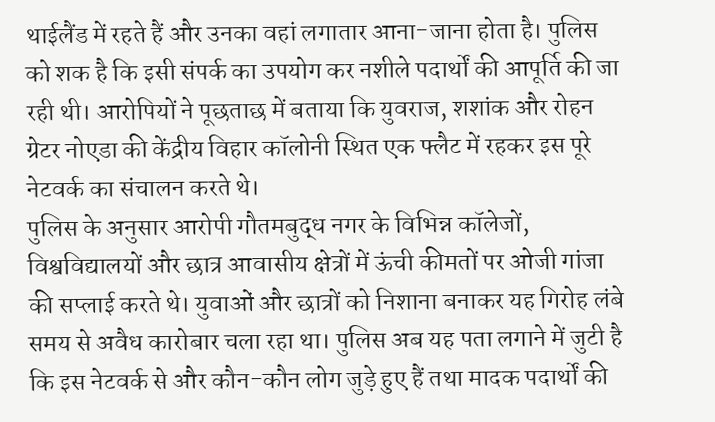थाईलैंड में रहते हैं और उनका वहां लगातार आना-जाना होता है। पुलिस को शक है कि इसी संपर्क का उपयोग कर नशीले पदार्थों की आपूर्ति की जा रही थी। आरोपियों ने पूछताछ में बताया कि युवराज, शशांक और रोहन ग्रेटर नोएडा की केंद्रीय विहार कॉलोनी स्थित एक फ्लैट में रहकर इस पूरे नेटवर्क का संचालन करते थे।
पुलिस के अनुसार आरोपी गौतमबुद्ध नगर के विभिन्न कॉलेजों, विश्वविद्यालयों और छात्र आवासीय क्षेत्रों में ऊंची कीमतों पर ओजी गांजा की सप्लाई करते थे। युवाओं और छात्रों को निशाना बनाकर यह गिरोह लंबे समय से अवैध कारोबार चला रहा था। पुलिस अब यह पता लगाने में जुटी है कि इस नेटवर्क से और कौन-कौन लोग जुड़े हुए हैं तथा मादक पदार्थों की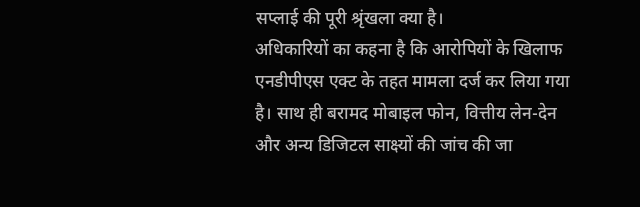सप्लाई की पूरी श्रृंखला क्या है।
अधिकारियों का कहना है कि आरोपियों के खिलाफ एनडीपीएस एक्ट के तहत मामला दर्ज कर लिया गया है। साथ ही बरामद मोबाइल फोन, वित्तीय लेन-देन और अन्य डिजिटल साक्ष्यों की जांच की जा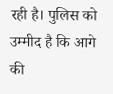रही है। पुलिस को उम्मीद है कि आगे की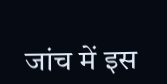जांच में इस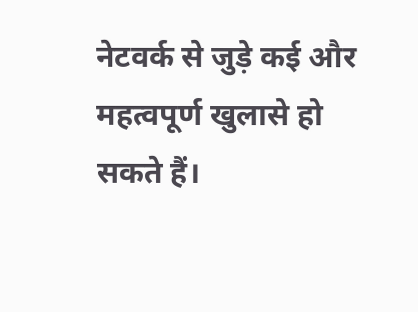नेटवर्क से जुड़े कई और महत्वपूर्ण खुलासे हो सकते हैं।